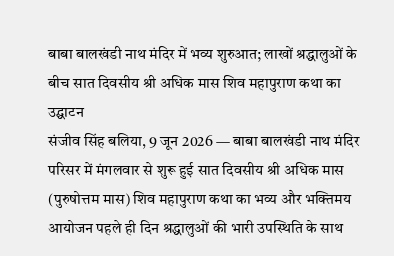बाबा बालखंडी नाथ मंदिर में भव्य शुरुआत; लाखों श्रद्धालुओं के बीच सात दिवसीय श्री अधिक मास शिव महापुराण कथा का उद्घाटन
संजीव सिंह बलिया, 9 जून 2026 — बाबा बालखंडी नाथ मंदिर परिसर में मंगलवार से शुरू हुई सात दिवसीय श्री अधिक मास (पुरुषोत्तम मास) शिव महापुराण कथा का भव्य और भक्तिमय आयोजन पहले ही दिन श्रद्धालुओं की भारी उपस्थिति के साथ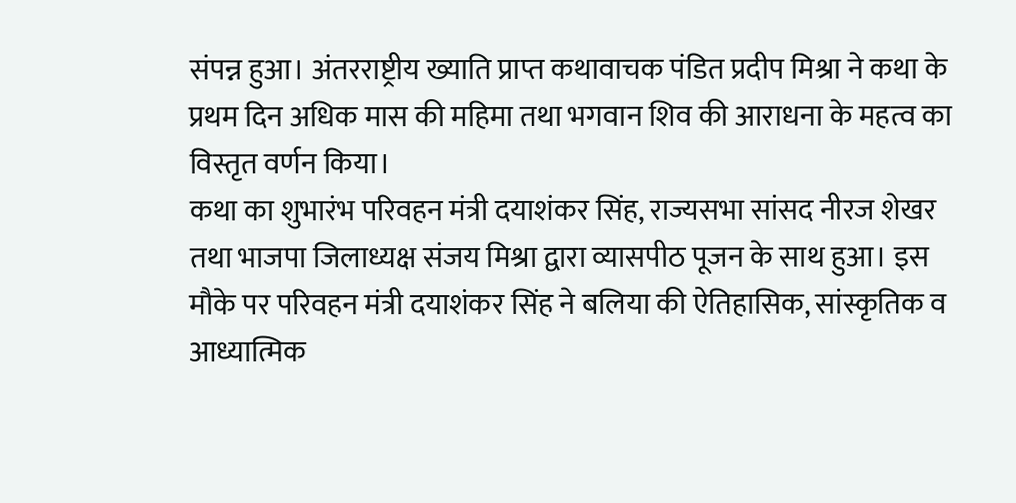संपन्न हुआ। अंतरराष्ट्रीय ख्याति प्राप्त कथावाचक पंडित प्रदीप मिश्रा ने कथा के प्रथम दिन अधिक मास की महिमा तथा भगवान शिव की आराधना के महत्व का विस्तृत वर्णन किया।
कथा का शुभारंभ परिवहन मंत्री दयाशंकर सिंह, राज्यसभा सांसद नीरज शेखर तथा भाजपा जिलाध्यक्ष संजय मिश्रा द्वारा व्यासपीठ पूजन के साथ हुआ। इस मौके पर परिवहन मंत्री दयाशंकर सिंह ने बलिया की ऐतिहासिक, सांस्कृतिक व आध्यात्मिक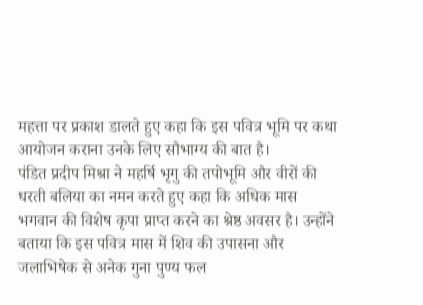महत्ता पर प्रकाश डालते हुए कहा कि इस पवित्र भूमि पर कथा आयोजन कराना उनके लिए सौभाग्य की बात है।
पंडित प्रदीप मिश्रा ने महर्षि भृगु की तपोभूमि और वीरों की धरती बलिया का नमन करते हुए कहा कि अधिक मास भगवान की विशेष कृपा प्राप्त करने का श्रेष्ठ अवसर है। उन्होंने बताया कि इस पवित्र मास में शिव की उपासना और जलाभिषेक से अनेक गुना पुण्य फल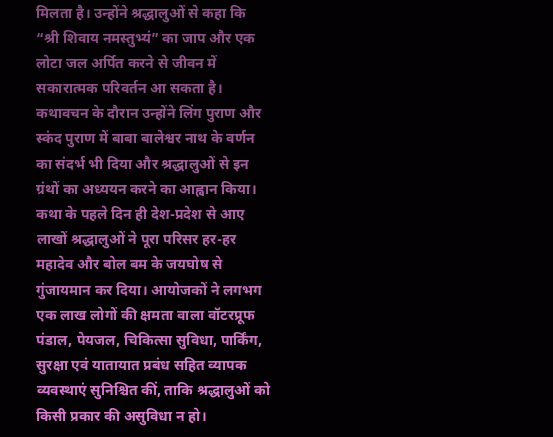मिलता है। उन्होंने श्रद्धालुओं से कहा कि “श्री शिवाय नमस्तुभ्यं” का जाप और एक लोटा जल अर्पित करने से जीवन में सकारात्मक परिवर्तन आ सकता है। कथावचन के दौरान उन्होंने लिंग पुराण और स्कंद पुराण में बाबा बालेश्वर नाथ के वर्णन का संदर्भ भी दिया और श्रद्धालुओं से इन ग्रंथों का अध्ययन करने का आह्वान किया।
कथा के पहले दिन ही देश-प्रदेश से आए लाखों श्रद्धालुओं ने पूरा परिसर हर-हर महादेव और बोल बम के जयघोष से गुंजायमान कर दिया। आयोजकों ने लगभग एक लाख लोगों की क्षमता वाला वॉटरप्रूफ पंडाल, पेयजल, चिकित्सा सुविधा, पार्किंग, सुरक्षा एवं यातायात प्रबंध सहित व्यापक व्यवस्थाएं सुनिश्चित कीं, ताकि श्रद्धालुओं को किसी प्रकार की असुविधा न हो।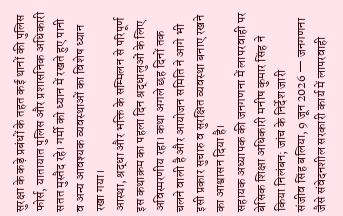सुरक्षा के कड़े प्रबंधों के तहत कई थानों की पुलिस फोर्स, यातायात पुलिस और प्रशासनिक अधिकारी सतत मुस्तैद रहे। गर्मी को ध्यान में रखते हुए पानी व अन्य आवश्यक व्यवस्थाओं का विशेष ध्यान रखा गया।
आस्था, श्रद्धा और भक्ति के सम्मिलन से परिपूर्ण इस कथाक्रम का पहला दिन श्रद्धालुओं के लिए अविस्मरणीय रहा। कथा अगले छह दिनों तक चलने वाली है और आयोजन समिति ने आगे भी इसी प्रकार सुचारु व सुरक्षित व्यवस्था बनाए रखने का आश्वासन दिया है।
सहायक अध्यापक की जनगणना में लापरवाही पर बेसिक शिक्षा अधिकारी मनीष कुमार सिंह ने किया निलंबन; जांच के निर्देश जारी
संजीव सिंह बलिया, 9 जून 2026 — जनगणना जैसे संवेदनशील सरकारी कार्य में लापरवाही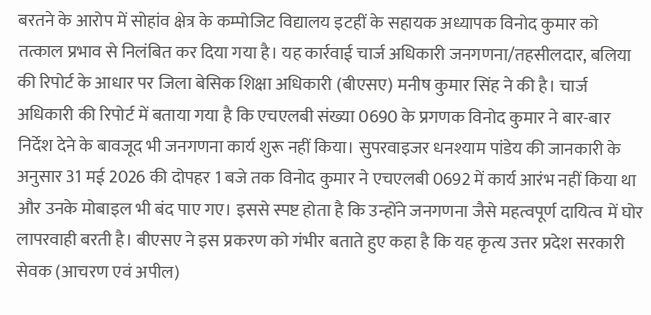बरतने के आरोप में सोहांव क्षेत्र के कम्पोजिट विद्यालय इटहीं के सहायक अध्यापक विनोद कुमार को तत्काल प्रभाव से निलंबित कर दिया गया है। यह कार्रवाई चार्ज अधिकारी जनगणना/तहसीलदार, बलिया की रिपोर्ट के आधार पर जिला बेसिक शिक्षा अधिकारी (बीएसए) मनीष कुमार सिंह ने की है। चार्ज अधिकारी की रिपोर्ट में बताया गया है कि एचएलबी संख्या 0690 के प्रगणक विनोद कुमार ने बार-बार निर्देश देने के बावजूद भी जनगणना कार्य शुरू नहीं किया। सुपरवाइजर धनश्याम पांडेय की जानकारी के अनुसार 31 मई 2026 की दोपहर 1 बजे तक विनोद कुमार ने एचएलबी 0692 में कार्य आरंभ नहीं किया था और उनके मोबाइल भी बंद पाए गए। इससे स्पष्ट होता है कि उन्होंने जनगणना जैसे महत्वपूर्ण दायित्व में घोर लापरवाही बरती है। बीएसए ने इस प्रकरण को गंभीर बताते हुए कहा है कि यह कृत्य उत्तर प्रदेश सरकारी सेवक (आचरण एवं अपील)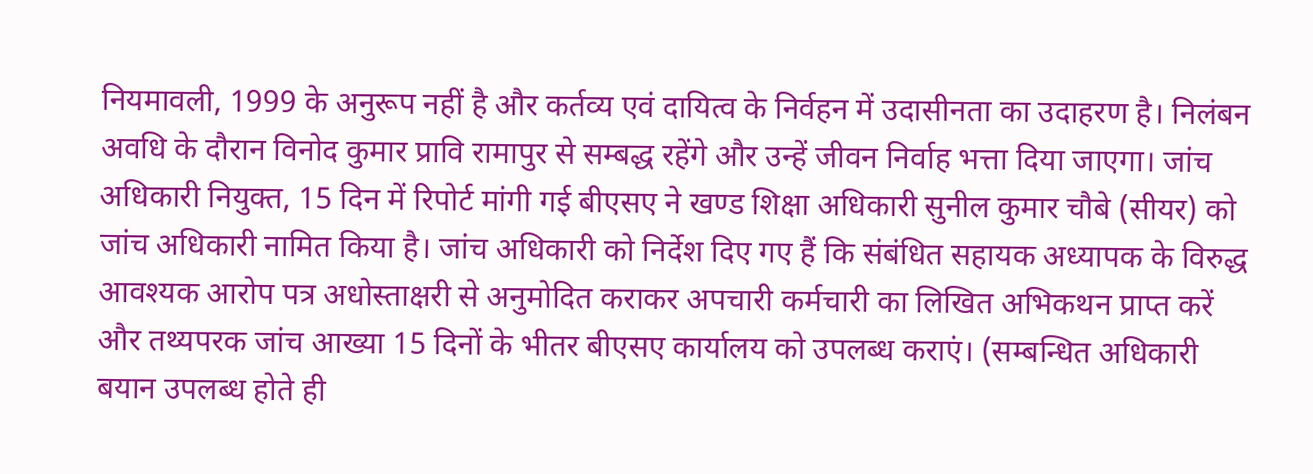नियमावली, 1999 के अनुरूप नहीं है और कर्तव्य एवं दायित्व के निर्वहन में उदासीनता का उदाहरण है। निलंबन अवधि के दौरान विनोद कुमार प्रावि रामापुर से सम्बद्ध रहेंगे और उन्हें जीवन निर्वाह भत्ता दिया जाएगा। जांच अधिकारी नियुक्त, 15 दिन में रिपोर्ट मांगी गई बीएसए ने खण्ड शिक्षा अधिकारी सुनील कुमार चौबे (सीयर) को जांच अधिकारी नामित किया है। जांच अधिकारी को निर्देश दिए गए हैं कि संबंधित सहायक अध्यापक के विरुद्ध आवश्यक आरोप पत्र अधोस्ताक्षरी से अनुमोदित कराकर अपचारी कर्मचारी का लिखित अभिकथन प्राप्त करें और तथ्यपरक जांच आख्या 15 दिनों के भीतर बीएसए कार्यालय को उपलब्ध कराएं। (सम्बन्धित अधिकारी बयान उपलब्ध होते ही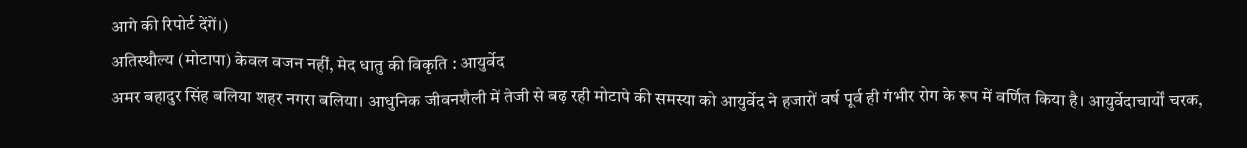आगे की रिपोर्ट देंगें।)
अतिस्थौल्य (मोटापा) केवल वजन नहीं, मेद धातु की विकृति : आयुर्वेद
अमर बहादुर सिंह बलिया शहर नगरा बलिया। आधुनिक जीवनशैली में तेजी से बढ़ रही मोटापे की समस्या को आयुर्वेद ने हजारों वर्ष पूर्व ही गंभीर रोग के रूप में वर्णित किया है। आयुर्वेदाचार्यों चरक,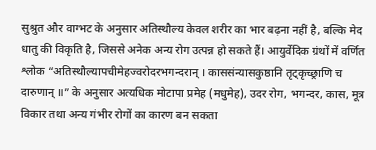सुश्रुत और वाग्भट के अनुसार अतिस्थौल्य केवल शरीर का भार बढ़ना नहीं है, बल्कि मेद धातु की विकृति है, जिससे अनेक अन्य रोग उत्पन्न हो सकते हैं। आयुर्वेदिक ग्रंथों में वर्णित श्लोक “अतिस्थौल्यापचीमेहज्वरोदरभगन्दरान् । काससंन्यासकुष्ठानि तृट्कृच्छ्राणि च दारुणान् ॥” के अनुसार अत्यधिक मोटापा प्रमेह (मधुमेह), उदर रोग, भगन्दर, कास, मूत्र विकार तथा अन्य गंभीर रोगों का कारण बन सकता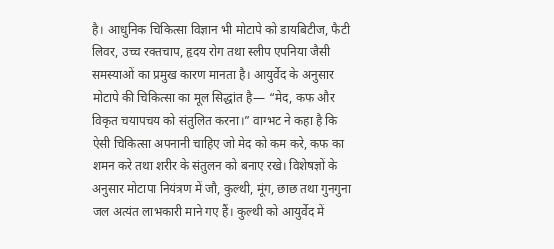है। आधुनिक चिकित्सा विज्ञान भी मोटापे को डायबिटीज, फैटी लिवर, उच्च रक्तचाप, हृदय रोग तथा स्लीप एपनिया जैसी समस्याओं का प्रमुख कारण मानता है। आयुर्वेद के अनुसार मोटापे की चिकित्सा का मूल सिद्धांत है— “मेद, कफ और विकृत चयापचय को संतुलित करना।” वाग्भट ने कहा है कि ऐसी चिकित्सा अपनानी चाहिए जो मेद को कम करे, कफ का शमन करे तथा शरीर के संतुलन को बनाए रखे। विशेषज्ञों के अनुसार मोटापा नियंत्रण में जौ, कुल्थी, मूंग, छाछ तथा गुनगुना जल अत्यंत लाभकारी माने गए हैं। कुल्थी को आयुर्वेद में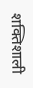शक्तिशाली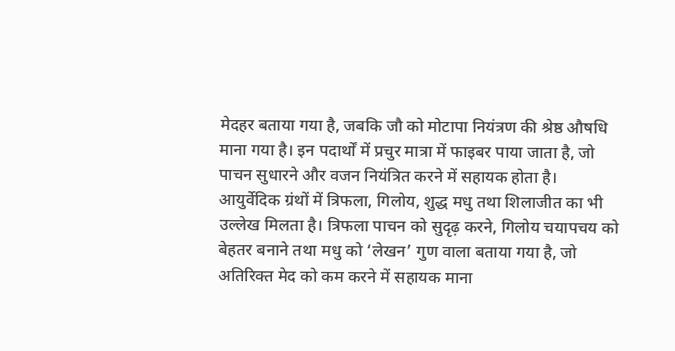मेदहर बताया गया है, जबकि जौ को मोटापा नियंत्रण की श्रेष्ठ औषधि माना गया है। इन पदार्थों में प्रचुर मात्रा में फाइबर पाया जाता है, जो पाचन सुधारने और वजन नियंत्रित करने में सहायक होता है। आयुर्वेदिक ग्रंथों में त्रिफला, गिलोय, शुद्ध मधु तथा शिलाजीत का भी उल्लेख मिलता है। त्रिफला पाचन को सुदृढ़ करने, गिलोय चयापचय को बेहतर बनाने तथा मधु को ‘लेखन’ गुण वाला बताया गया है, जो अतिरिक्त मेद को कम करने में सहायक माना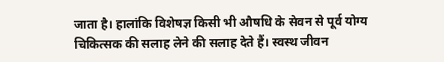जाता है। हालांकि विशेषज्ञ किसी भी औषधि के सेवन से पूर्व योग्य चिकित्सक की सलाह लेने की सलाह देते हैं। स्वस्थ जीवन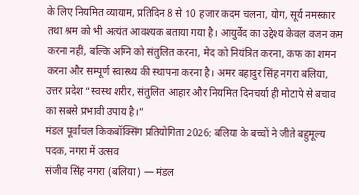के लिए नियमित व्यायाम, प्रतिदिन 8 से 10 हजार कदम चलना, योग, सूर्य नमस्कार तथा श्रम को भी अत्यंत आवश्यक बताया गया है। आयुर्वेद का उद्देश्य केवल वजन कम करना नहीं, बल्कि अग्नि को संतुलित करना, मेद को नियंत्रित करना, कफ का शमन करना और सम्पूर्ण स्वास्थ्य की स्थापना करना है। अमर बहादुर सिंह नगरा बलिया, उत्तर प्रदेश “स्वस्थ शरीर, संतुलित आहार और नियमित दिनचर्या ही मोटापे से बचाव का सबसे प्रभावी उपाय है।”
मंडल पूर्वांचल किकबॉक्सिंग प्रतियोगिता 2026: बलिया के बच्चों ने जीते बहुमूल्य पदक, नगरा में उत्सव
संजीव सिंह नगरा (बलिया) — मंडल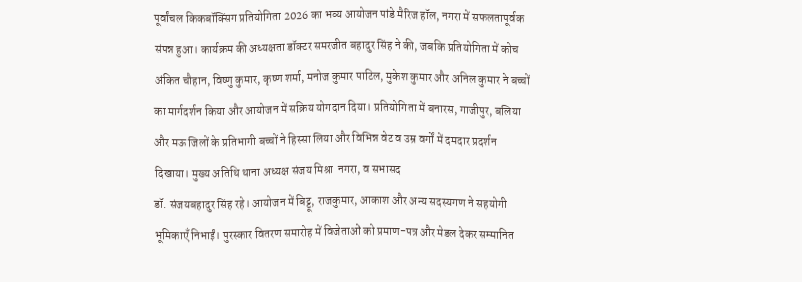पूर्वांचल किकबॉक्सिंग प्रतियोगिता 2026 का भव्य आयोजन पांडे मैरिज हॉल, नगरा में सफलतापूर्वक संपन्न हुआ। कार्यक्रम की अध्यक्षता डॉक्टर समरजीत बहादुर सिंह ने की, जबकि प्रतियोगिता में कोच अंकित चौहान, विष्णु कुमार, कृष्ण शर्मा, मनोज कुमार पाटिल, मुकेश कुमार और अनिल कुमार ने बच्चों का मार्गदर्शन किया और आयोजन में सक्रिय योगदान दिया। प्रतियोगिता में बनारस, गाजीपुर, बलिया और मऊ जिलों के प्रतिभागी बच्चों ने हिस्सा लिया और विभिन्न वेट व उम्र वर्गों में दमदार प्रदर्शन दिखाया। मुख्य अतिथि थाना अध्यक्ष संजय मिश्रा  नगरा, व सभासद
डॉ. संजयबहादुर सिंह रहे। आयोजन में बिट्टू, राजकुमार, आकाश और अन्य सदस्यगण ने सहयोगी भूमिकाएँ निभाईं। पुरस्कार वितरण समारोह में विजेताओं को प्रमाण-पत्र और मेडल देकर सम्मानित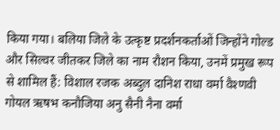किया गया। बलिया जिले के उत्कृष्ट प्रदर्शनकर्ताओं जिन्होंने गोल्ड और सिल्वर जीतकर जिले का नाम रौशन किया, उनमें प्रमुख रूप से शामिल हैं: विशाल रजक अब्दुल दानिश राधा वर्मा वैश्‍णवी गोयल ऋषभ कनौजिया अनु सैनी नैना वर्मा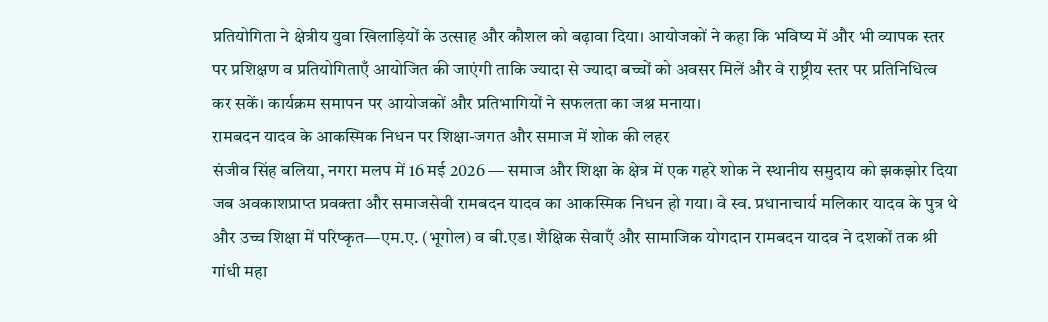प्रतियोगिता ने क्षेत्रीय युवा खिलाड़ियों के उत्साह और कौशल को बढ़ावा दिया। आयोजकों ने कहा कि भविष्य में और भी व्यापक स्तर पर प्रशिक्षण व प्रतियोगिताएँ आयोजित की जाएंगी ताकि ज्यादा से ज्यादा बच्चों को अवसर मिलें और वे राष्ट्रीय स्तर पर प्रतिनिधित्व कर सकें। कार्यक्रम समापन पर आयोजकों और प्रतिभागियों ने सफलता का जश्न मनाया।
रामबदन यादव के आकस्मिक निधन पर शिक्षा-जगत और समाज में शोक की लहर
संजीव सिंह बलिया, नगरा मलप में 16 मई 2026 — समाज और शिक्षा के क्षेत्र में एक गहरे शोक ने स्थानीय समुदाय को झकझोर दिया जब अवकाशप्राप्त प्रवक्ता और समाजसेवी रामबदन यादव का आकस्मिक निधन हो गया। वे स्व. प्रधानाचार्य मलिकार यादव के पुत्र थे और उच्च शिक्षा में परिष्कृत—एम.ए. (भूगोल) व बी.एड। शैक्षिक सेवाएँ और सामाजिक योगदान रामबदन यादव ने दशकों तक श्री गांधी महा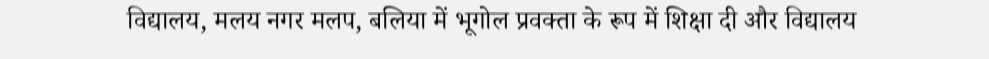विद्यालय, मलय नगर मलप, बलिया में भूगोल प्रवक्ता के रूप में शिक्षा दी और विद्यालय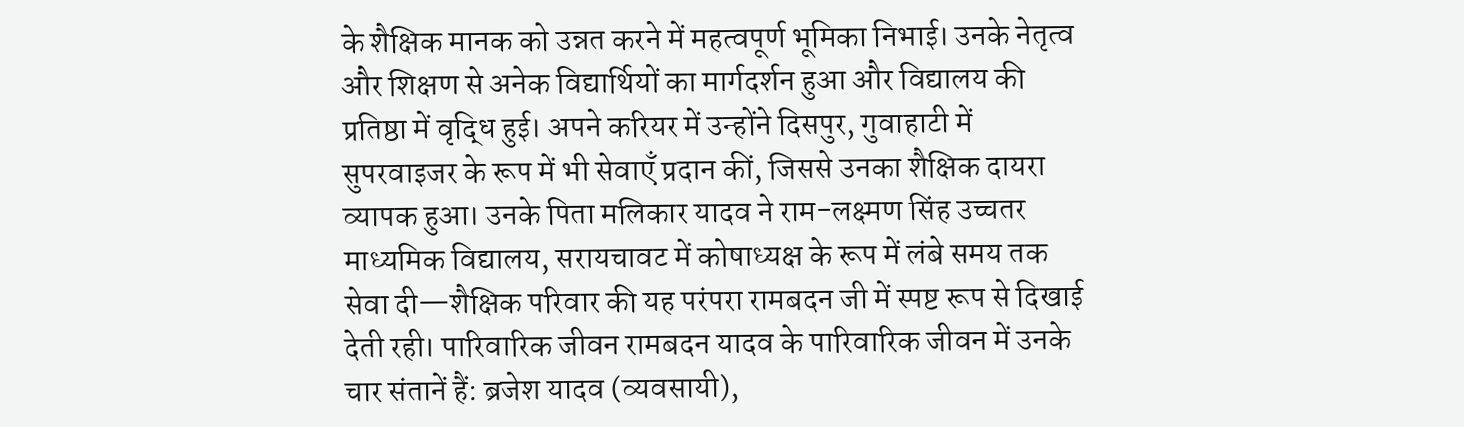के शैक्षिक मानक को उन्नत करने में महत्वपूर्ण भूमिका निभाई। उनके नेतृत्व और शिक्षण से अनेक विद्यार्थियों का मार्गदर्शन हुआ और विद्यालय की प्रतिष्ठा में वृद्धि हुई। अपने करियर में उन्होंने दिसपुर, गुवाहाटी में सुपरवाइजर के रूप में भी सेवाएँ प्रदान कीं, जिससे उनका शैक्षिक दायरा व्यापक हुआ। उनके पिता मलिकार यादव ने राम-लक्ष्मण सिंह उच्चतर माध्यमिक विद्यालय, सरायचावट में कोषाध्यक्ष के रूप में लंबे समय तक सेवा दी—शैक्षिक परिवार की यह परंपरा रामबदन जी में स्पष्ट रूप से दिखाई देती रही। पारिवारिक जीवन रामबदन यादव के पारिवारिक जीवन में उनके चार संतानें हैं: ब्रजेश यादव (व्यवसायी),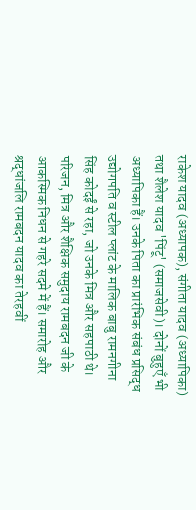राकेश यादव (अध्यापक), संगीता यादव (अध्यापिका) तथा शैलेश यादव 'पिंटू' (समाजसेवी)। दोनों बुहुएँ भी अध्यापिका हैं। उनके पिता का प्रारंभिक संबंध प्रसिद्ध उद्योगपति व स्टील प्लांट के मालिक बाबु रामनगीना सिंह कोदईं से रहा, जो उनके मित्र और सहपाठी थे। परिजन, मित्र और शैक्षिक समुदाय रामबदन जी के आकस्मिक निधन से गहरे सदमे में हैं। समारोह और श्रद्धांजलि रामबदन यादव का तेरहवीं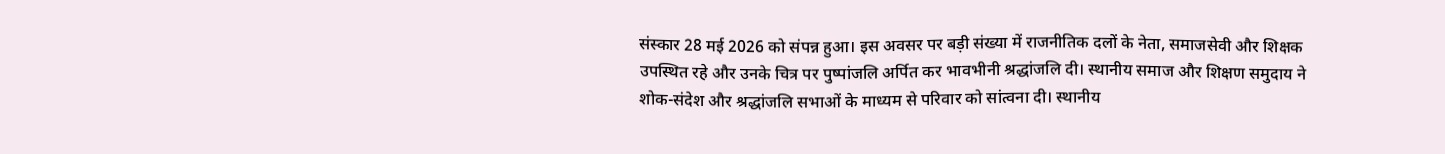संस्कार 28 मई 2026 को संपन्न हुआ। इस अवसर पर बड़ी संख्या में राजनीतिक दलों के नेता, समाजसेवी और शिक्षक उपस्थित रहे और उनके चित्र पर पुष्पांजलि अर्पित कर भावभीनी श्रद्धांजलि दी। स्थानीय समाज और शिक्षण समुदाय ने शोक-संदेश और श्रद्धांजलि सभाओं के माध्यम से परिवार को सांत्वना दी। स्थानीय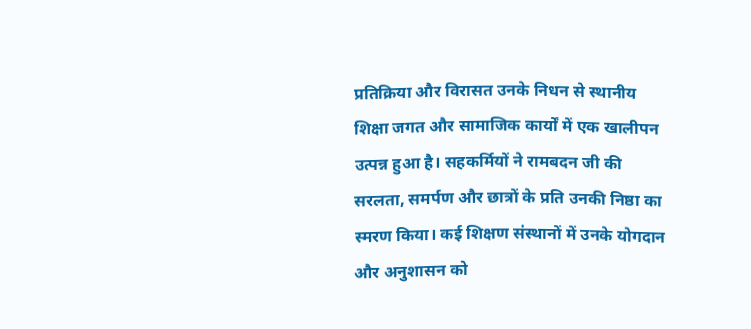प्रतिक्रिया और विरासत उनके निधन से स्थानीय शिक्षा जगत और सामाजिक कार्यों में एक खालीपन उत्पन्न हुआ है। सहकर्मियों ने रामबदन जी की सरलता, समर्पण और छात्रों के प्रति उनकी निष्ठा का स्मरण किया। कई शिक्षण संस्थानों में उनके योगदान और अनुशासन को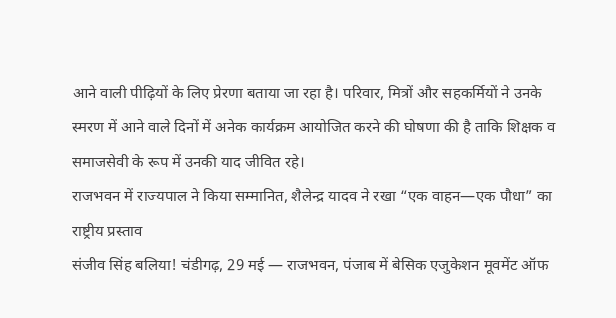आने वाली पीढ़ियों के लिए प्रेरणा बताया जा रहा है। परिवार, मित्रों और सहकर्मियों ने उनके स्मरण में आने वाले दिनों में अनेक कार्यक्रम आयोजित करने की घोषणा की है ताकि शिक्षक व समाजसेवी के रूप में उनकी याद जीवित रहे।
राजभवन में राज्यपाल ने किया सम्मानित, शैलेन्द्र यादव ने रखा “एक वाहन—एक पौधा” का राष्ट्रीय प्रस्ताव
संजीव सिंह बलिया! चंडीगढ़, 29 मई — राजभवन, पंजाब में बेसिक एजुकेशन मूवमेंट ऑफ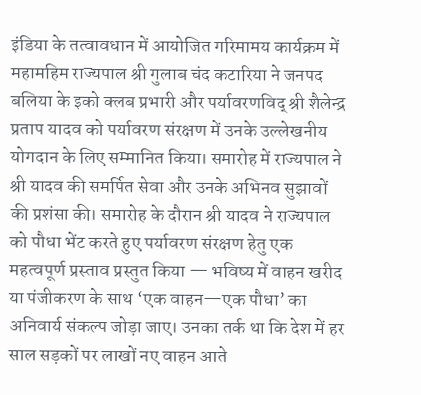इंडिया के तत्वावधान में आयोजित गरिमामय कार्यक्रम में महामहिम राज्यपाल श्री गुलाब चंद कटारिया ने जनपद बलिया के इको क्लब प्रभारी और पर्यावरणविद् श्री शैलेन्द्र प्रताप यादव को पर्यावरण संरक्षण में उनके उल्लेखनीय योगदान के लिए सम्मानित किया। समारोह में राज्यपाल ने श्री यादव की समर्पित सेवा और उनके अभिनव सुझावों की प्रशंसा की। समारोह के दौरान श्री यादव ने राज्यपाल को पौधा भेंट करते हुए पर्यावरण संरक्षण हेतु एक महत्वपूर्ण प्रस्ताव प्रस्तुत किया — भविष्य में वाहन खरीद या पंजीकरण के साथ ‘एक वाहन—एक पौधा’ का अनिवार्य संकल्प जोड़ा जाए। उनका तर्क था कि देश में हर साल सड़कों पर लाखों नए वाहन आते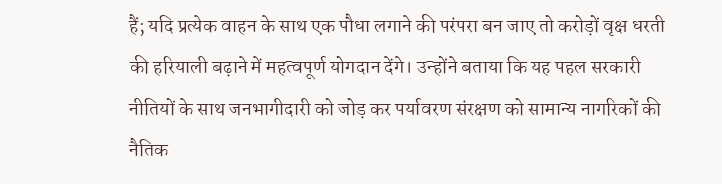हैं; यदि प्रत्येक वाहन के साथ एक पौधा लगाने की परंपरा बन जाए तो करोड़ों वृक्ष धरती की हरियाली बढ़ाने में महत्वपूर्ण योगदान देंगे। उन्होंने बताया कि यह पहल सरकारी नीतियों के साथ जनभागीदारी को जोड़ कर पर्यावरण संरक्षण को सामान्य नागरिकों की नैतिक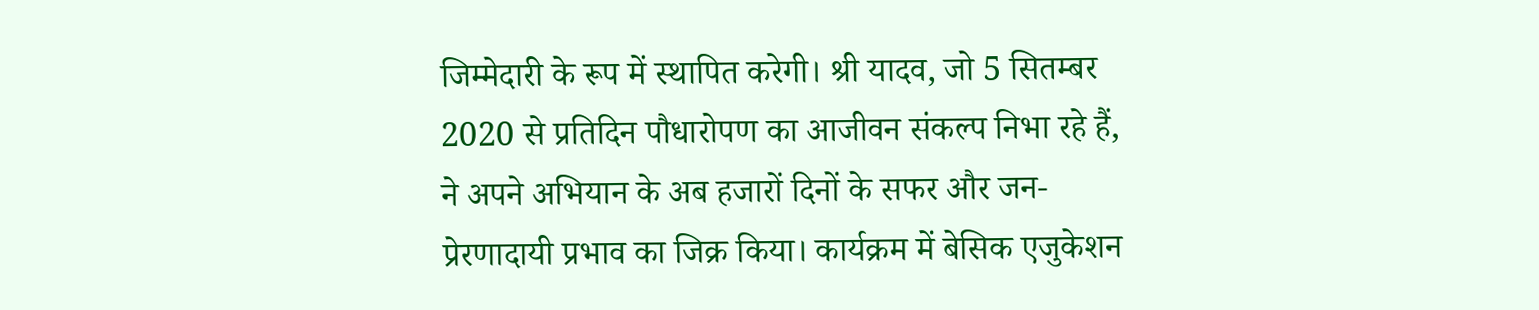जिम्मेदारी के रूप में स्थापित करेगी। श्री यादव, जो 5 सितम्बर 2020 से प्रतिदिन पौधारोपण का आजीवन संकल्प निभा रहे हैं, ने अपने अभियान के अब हजारों दिनों के सफर और जन-प्रेरणादायी प्रभाव का जिक्र किया। कार्यक्रम में बेसिक एजुकेशन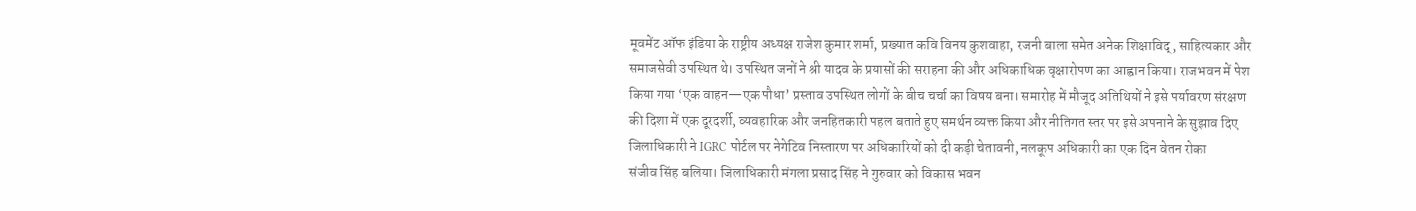मूवमेंट ऑफ इंडिया के राष्ट्रीय अध्यक्ष राजेश कुमार शर्मा, प्रख्यात कवि विनय कुशवाहा, रजनी बाला समेत अनेक शिक्षाविद्, साहित्यकार और समाजसेवी उपस्थित थे। उपस्थित जनों ने श्री यादव के प्रयासों की सराहना की और अधिकाधिक वृक्षारोपण का आह्वान किया। राजभवन में पेश किया गया ‘एक वाहन—एक पौधा’ प्रस्ताव उपस्थित लोगों के बीच चर्चा का विषय बना। समारोह में मौजूद अतिथियों ने इसे पर्यावरण संरक्षण की दिशा में एक दूरदर्शी, व्यवहारिक और जनहितकारी पहल बताते हुए समर्थन व्यक्त किया और नीतिगत स्तर पर इसे अपनाने के सुझाव दिए
जिलाधिकारी ने IGRC पोर्टल पर नेगेटिव निस्तारण पर अधिकारियों को दी कड़ी चेतावनी, नलकूप अधिकारी का एक दिन वेतन रोका
संजीव सिंह बलिया। जिलाधिकारी मंगला प्रसाद सिंह ने गुरुवार को विकास भवन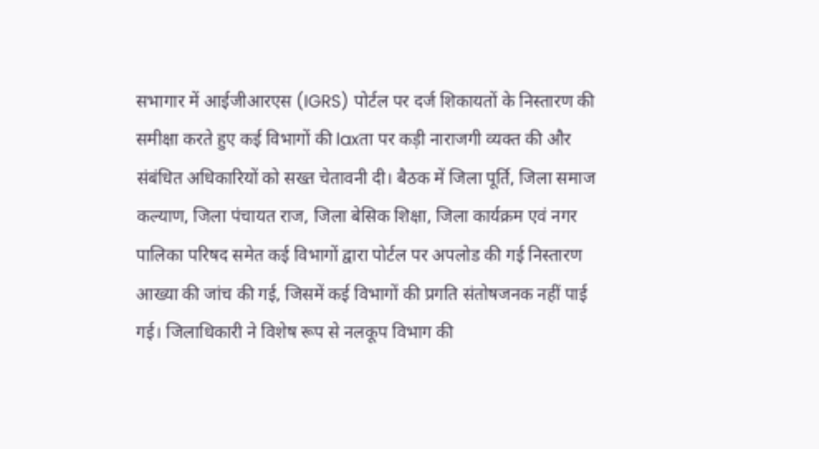सभागार में आईजीआरएस (IGRS) पोर्टल पर दर्ज शिकायतों के निस्तारण की समीक्षा करते हुए कई विभागों की laxता पर कड़ी नाराजगी व्यक्त की और संबंधित अधिकारियों को सख्त चेतावनी दी। बैठक में जिला पूर्ति, जिला समाज कल्याण, जिला पंचायत राज, जिला बेसिक शिक्षा, जिला कार्यक्रम एवं नगर पालिका परिषद समेत कई विभागों द्वारा पोर्टल पर अपलोड की गई निस्तारण आख्या की जांच की गई, जिसमें कई विभागों की प्रगति संतोषजनक नहीं पाई गई। जिलाधिकारी ने विशेष रूप से नलकूप विभाग की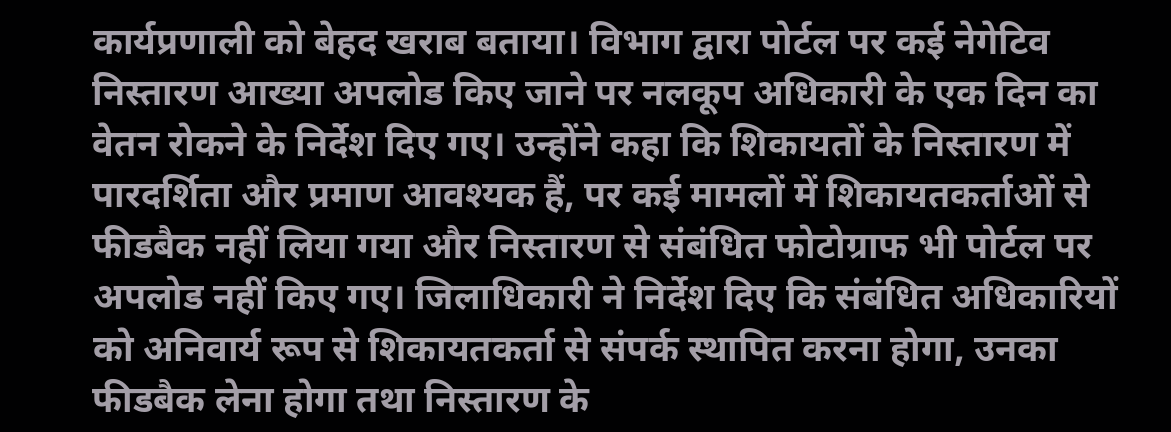कार्यप्रणाली को बेहद खराब बताया। विभाग द्वारा पोर्टल पर कई नेगेटिव निस्तारण आख्या अपलोड किए जाने पर नलकूप अधिकारी के एक दिन का वेतन रोकने के निर्देश दिए गए। उन्होंने कहा कि शिकायतों के निस्तारण में पारदर्शिता और प्रमाण आवश्यक हैं, पर कई मामलों में शिकायतकर्ताओं से फीडबैक नहीं लिया गया और निस्तारण से संबंधित फोटोग्राफ भी पोर्टल पर अपलोड नहीं किए गए। जिलाधिकारी ने निर्देश दिए कि संबंधित अधिकारियों को अनिवार्य रूप से शिकायतकर्ता से संपर्क स्थापित करना होगा, उनका फीडबैक लेना होगा तथा निस्तारण के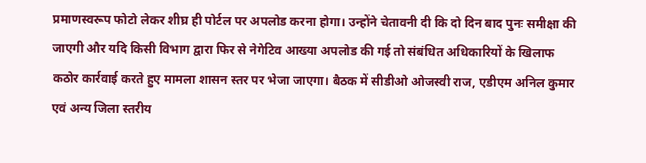प्रमाणस्वरूप फोटो लेकर शीघ्र ही पोर्टल पर अपलोड करना होगा। उन्होंने चेतावनी दी कि दो दिन बाद पुनः समीक्षा की जाएगी और यदि किसी विभाग द्वारा फिर से नेगेटिव आख्या अपलोड की गई तो संबंधित अधिकारियों के खिलाफ कठोर कार्रवाई करते हुए मामला शासन स्तर पर भेजा जाएगा। बैठक में सीडीओ ओजस्वी राज, एडीएम अनिल कुमार एवं अन्य जिला स्तरीय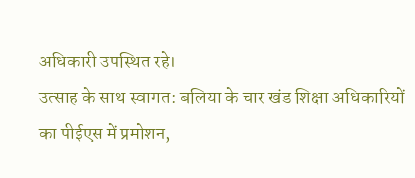अधिकारी उपस्थित रहे।
उत्साह के साथ स्वागत: बलिया के चार खंड शिक्षा अधिकारियों का पीईएस में प्रमोशन,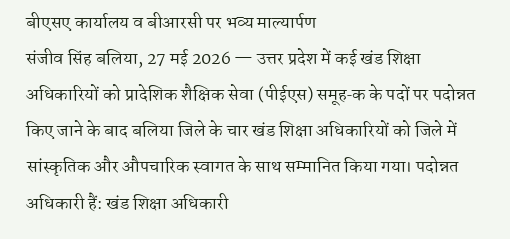बीएसए कार्यालय व बीआरसी पर भव्य माल्यार्पण
संजीव सिंह बलिया, 27 मई 2026 — उत्तर प्रदेश में कई खंड शिक्षा अधिकारियों को प्रादेशिक शैक्षिक सेवा (पीईएस) समूह‑क के पदों पर पदोन्नत किए जाने के बाद बलिया जिले के चार खंड शिक्षा अधिकारियों को जिले में सांस्‍कृतिक और औपचारिक स्वागत के साथ सम्मानित किया गया। पदोन्नत अधिकारी हैं: खंड शिक्षा अधिकारी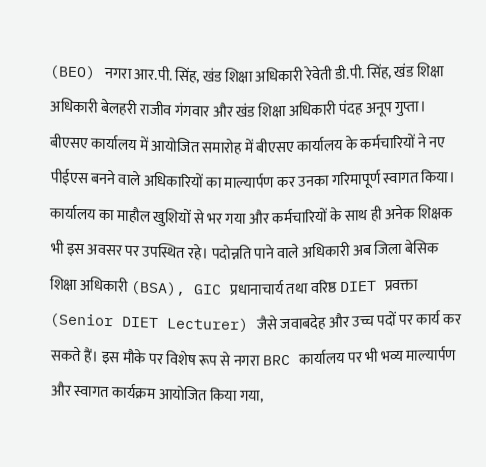(BEO) नगरा आर.पी. सिंह, खंड शिक्षा अधिकारी रेवेती डी.पी. सिंह, खंड शिक्षा अधिकारी बेलहरी राजीव गंगवार और खंड शिक्षा अधिकारी पंदह अनूप गुप्ता। बीएसए कार्यालय में आयोजित समारोह में बीएसए कार्यालय के कर्मचारियों ने नए पीईएस बनने वाले अधिकारियों का माल्यार्पण कर उनका गरिमापूर्ण स्वागत किया। कार्यालय का माहौल खुशियों से भर गया और कर्मचारियों के साथ ही अनेक शिक्षक भी इस अवसर पर उपस्थित रहे। पदोन्नति पाने वाले अधिकारी अब जिला बेसिक शिक्षा अधिकारी (BSA), GIC प्रधानाचार्य तथा वरिष्ठ DIET प्रवक्ता (Senior DIET Lecturer) जैसे जवाबदेह और उच्च पदों पर कार्य कर सकते हैं। इस मौके पर विशेष रूप से नगरा BRC कार्यालय पर भी भव्य माल्यार्पण और स्वागत कार्यक्रम आयोजित किया गया,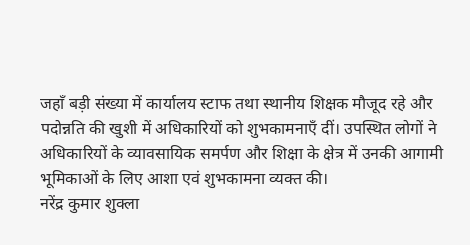जहाँ बड़ी संख्या में कार्यालय स्टाफ तथा स्थानीय शिक्षक मौजूद रहे और पदोन्नति की खुशी में अधिकारियों को शुभकामनाएँ दीं। उपस्थित लोगों ने अधिकारियों के व्यावसायिक समर्पण और शिक्षा के क्षेत्र में उनकी आगामी भूमिकाओं के लिए आशा एवं शुभकामना व्यक्त की।
नरेंद्र कुमार शुक्ला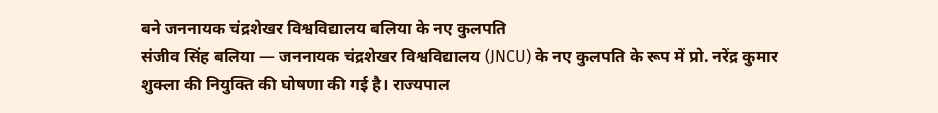बने जननायक चंद्रशेखर विश्वविद्यालय बलिया के नए कुलपति
संजीव सिंह बलिया — जननायक चंद्रशेखर विश्वविद्यालय (JNCU) के नए कुलपति के रूप में प्रो. नरेंद्र कुमार शुक्ला की नियुक्ति की घोषणा की गई है। राज्यपाल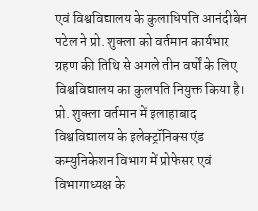एवं विश्वविद्यालय के कुलाधिपति आनंदीबेन पटेल ने प्रो. शुक्ला को वर्तमान कार्यभार ग्रहण की तिथि से अगले तीन वर्षों के लिए विश्वविद्यालय का कुलपति नियुक्त किया है। प्रो. शुक्ला वर्तमान में इलाहाबाद विश्वविद्यालय के इलेक्ट्रॉनिक्स एंड कम्युनिकेशन विभाग में प्रोफेसर एवं विभागाध्यक्ष के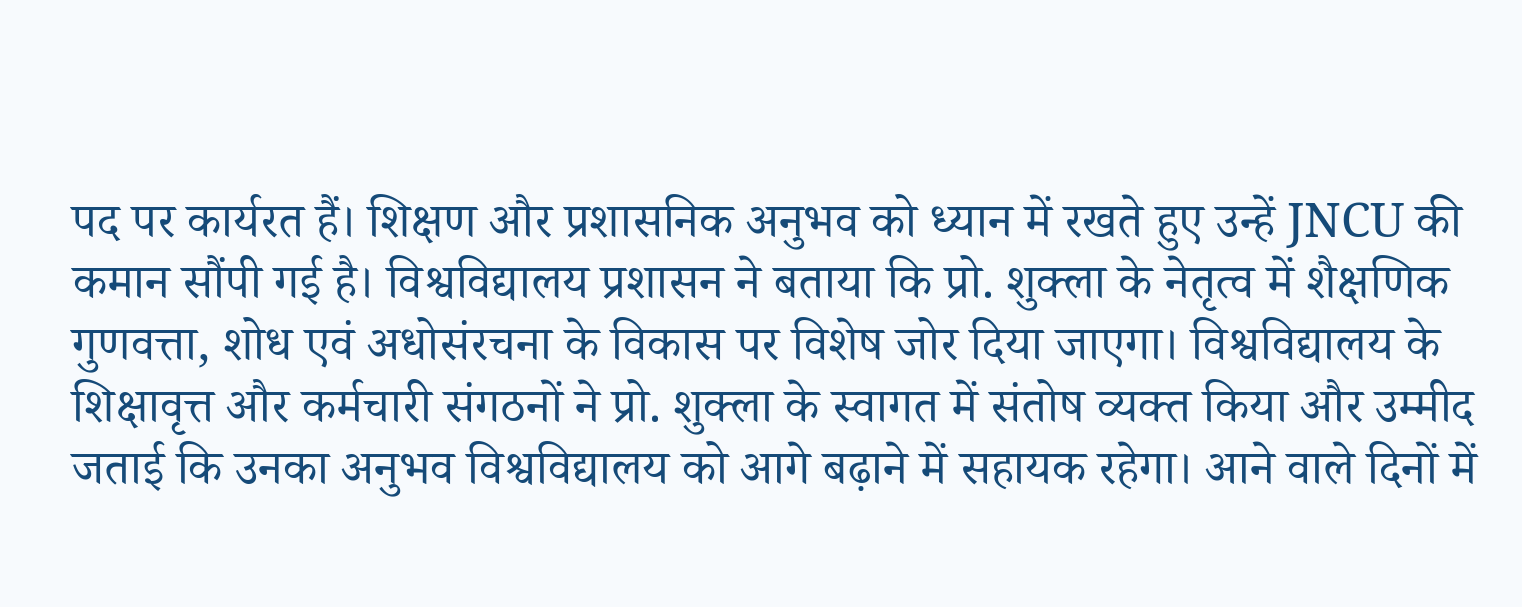पद पर कार्यरत हैं। शिक्षण और प्रशासनिक अनुभव को ध्यान में रखते हुए उन्हें JNCU की कमान सौंपी गई है। विश्वविद्यालय प्रशासन ने बताया कि प्रो. शुक्ला के नेतृत्व में शैक्षणिक गुणवत्ता, शोध एवं अधोसंरचना के विकास पर विशेष जोर दिया जाएगा। विश्वविद्यालय के शिक्षावृत्त और कर्मचारी संगठनों ने प्रो. शुक्ला के स्वागत में संतोष व्यक्त किया और उम्मीद जताई कि उनका अनुभव विश्वविद्यालय को आगे बढ़ाने में सहायक रहेगा। आने वाले दिनों में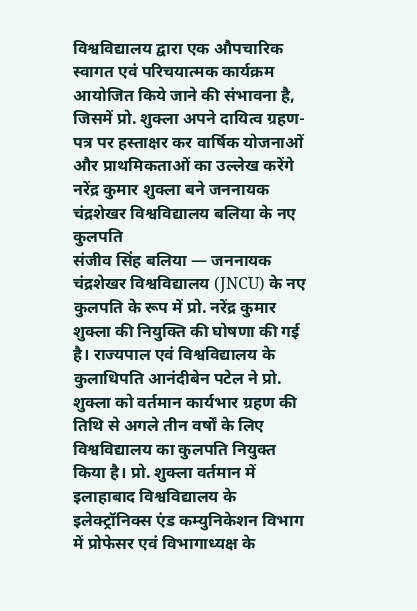विश्वविद्यालय द्वारा एक औपचारिक स्वागत एवं परिचयात्मक कार्यक्रम आयोजित किये जाने की संभावना है, जिसमें प्रो. शुक्ला अपने दायित्व ग्रहण-पत्र पर हस्ताक्षर कर वार्षिक योजनाओं और प्राथमिकताओं का उल्लेख करेंगे
नरेंद्र कुमार शुक्ला बने जननायक चंद्रशेखर विश्वविद्यालय बलिया के नए कुलपति
संजीव सिंह बलिया — जननायक चंद्रशेखर विश्वविद्यालय (JNCU) के नए कुलपति के रूप में प्रो. नरेंद्र कुमार शुक्ला की नियुक्ति की घोषणा की गई है। राज्यपाल एवं विश्वविद्यालय के कुलाधिपति आनंदीबेन पटेल ने प्रो. शुक्ला को वर्तमान कार्यभार ग्रहण की तिथि से अगले तीन वर्षों के लिए विश्वविद्यालय का कुलपति नियुक्त किया है। प्रो. शुक्ला वर्तमान में इलाहाबाद विश्वविद्यालय के इलेक्ट्रॉनिक्स एंड कम्युनिकेशन विभाग में प्रोफेसर एवं विभागाध्यक्ष के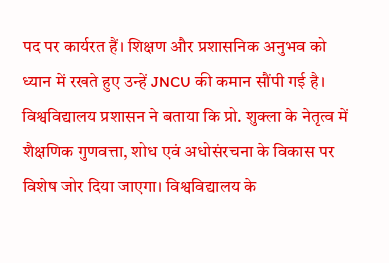पद पर कार्यरत हैं। शिक्षण और प्रशासनिक अनुभव को ध्यान में रखते हुए उन्हें JNCU की कमान सौंपी गई है। विश्वविद्यालय प्रशासन ने बताया कि प्रो. शुक्ला के नेतृत्व में शैक्षणिक गुणवत्ता, शोध एवं अधोसंरचना के विकास पर विशेष जोर दिया जाएगा। विश्वविद्यालय के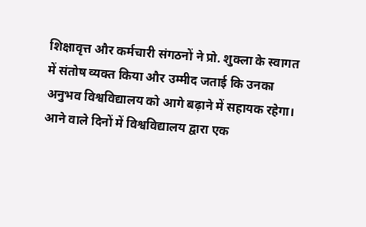शिक्षावृत्त और कर्मचारी संगठनों ने प्रो. शुक्ला के स्वागत में संतोष व्यक्त किया और उम्मीद जताई कि उनका अनुभव विश्वविद्यालय को आगे बढ़ाने में सहायक रहेगा। आने वाले दिनों में विश्वविद्यालय द्वारा एक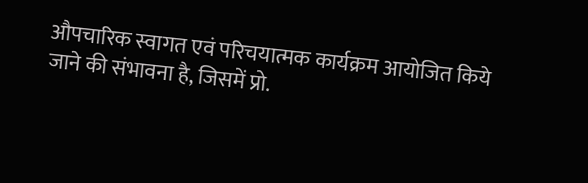औपचारिक स्वागत एवं परिचयात्मक कार्यक्रम आयोजित किये जाने की संभावना है, जिसमें प्रो.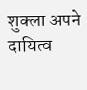शुक्ला अपने दायित्व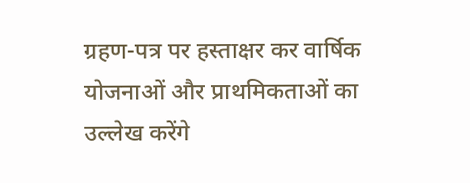ग्रहण-पत्र पर हस्ताक्षर कर वार्षिक योजनाओं और प्राथमिकताओं का उल्लेख करेंगे